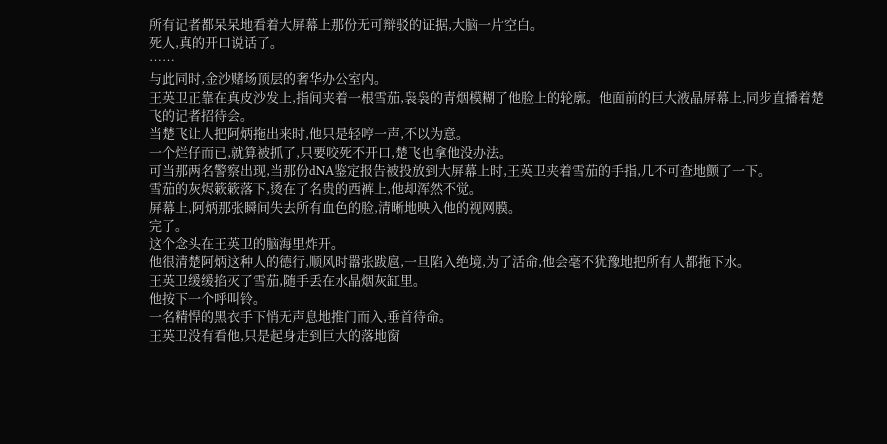所有记者都呆呆地看着大屏幕上那份无可辩驳的证据,大脑一片空白。
死人,真的开口说话了。
……
与此同时,金沙赌场顶层的奢华办公室内。
王英卫正靠在真皮沙发上,指间夹着一根雪茄,袅袅的青烟模糊了他脸上的轮廓。他面前的巨大液晶屏幕上,同步直播着楚飞的记者招待会。
当楚飞让人把阿炳拖出来时,他只是轻哼一声,不以为意。
一个烂仔而已,就算被抓了,只要咬死不开口,楚飞也拿他没办法。
可当那两名警察出现,当那份dNA鉴定报告被投放到大屏幕上时,王英卫夹着雪茄的手指,几不可查地颤了一下。
雪茄的灰烬簌簌落下,烫在了名贵的西裤上,他却浑然不觉。
屏幕上,阿炳那张瞬间失去所有血色的脸,清晰地映入他的视网膜。
完了。
这个念头在王英卫的脑海里炸开。
他很清楚阿炳这种人的德行,顺风时嚣张跋扈,一旦陷入绝境,为了活命,他会毫不犹豫地把所有人都拖下水。
王英卫缓缓掐灭了雪茄,随手丢在水晶烟灰缸里。
他按下一个呼叫铃。
一名精悍的黑衣手下悄无声息地推门而入,垂首待命。
王英卫没有看他,只是起身走到巨大的落地窗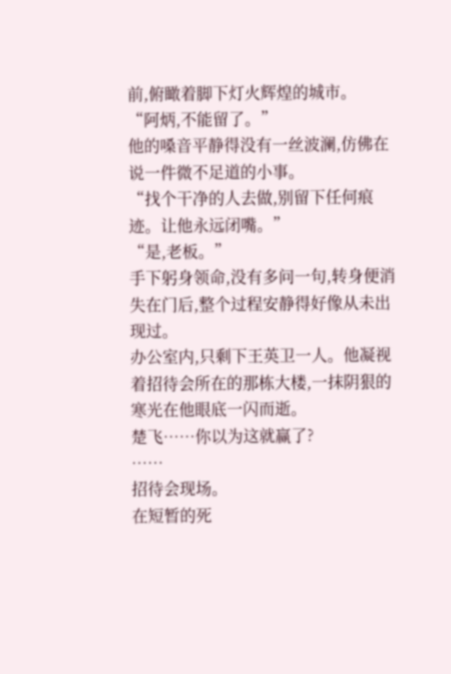前,俯瞰着脚下灯火辉煌的城市。
“阿炳,不能留了。”
他的嗓音平静得没有一丝波澜,仿佛在说一件微不足道的小事。
“找个干净的人去做,别留下任何痕迹。让他永远闭嘴。”
“是,老板。”
手下躬身领命,没有多问一句,转身便消失在门后,整个过程安静得好像从未出现过。
办公室内,只剩下王英卫一人。他凝视着招待会所在的那栋大楼,一抹阴狠的寒光在他眼底一闪而逝。
楚飞……你以为这就赢了?
……
招待会现场。
在短暂的死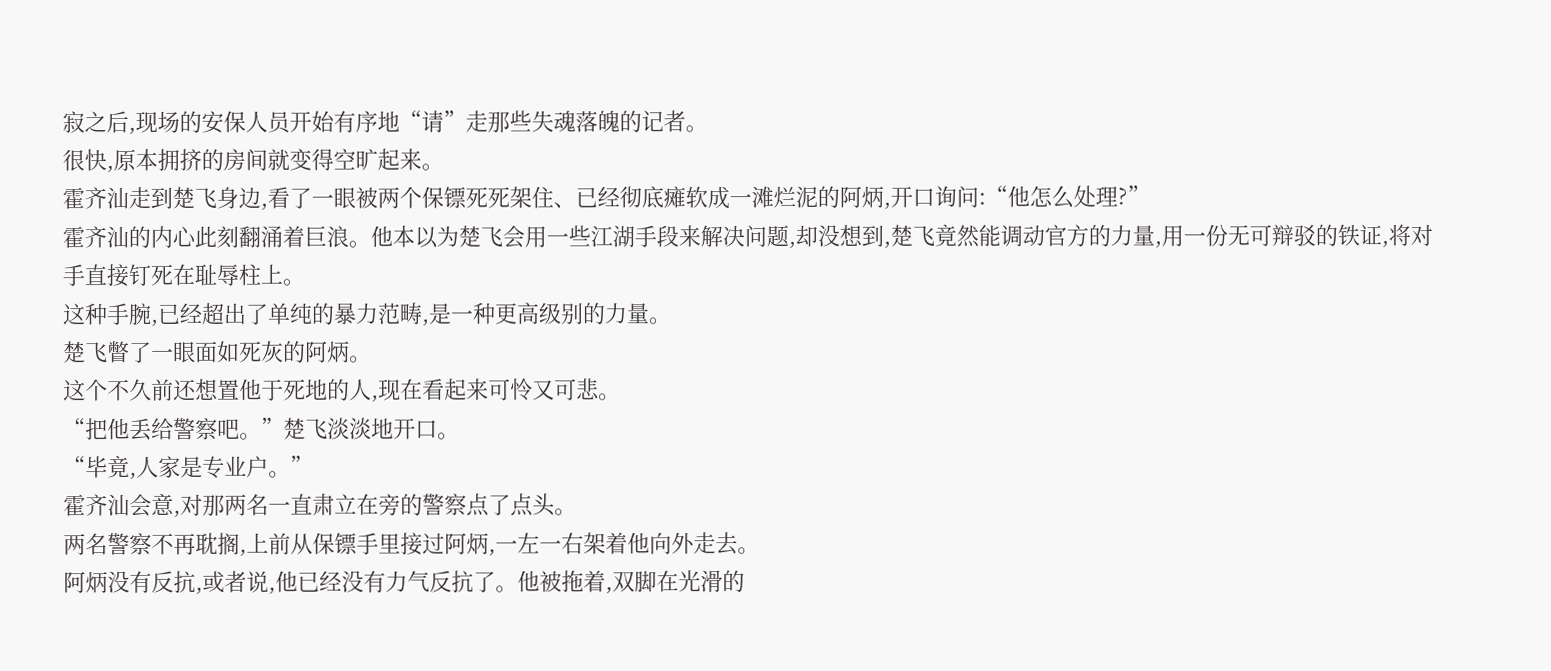寂之后,现场的安保人员开始有序地“请”走那些失魂落魄的记者。
很快,原本拥挤的房间就变得空旷起来。
霍齐汕走到楚飞身边,看了一眼被两个保镖死死架住、已经彻底瘫软成一滩烂泥的阿炳,开口询问:“他怎么处理?”
霍齐汕的内心此刻翻涌着巨浪。他本以为楚飞会用一些江湖手段来解决问题,却没想到,楚飞竟然能调动官方的力量,用一份无可辩驳的铁证,将对手直接钉死在耻辱柱上。
这种手腕,已经超出了单纯的暴力范畴,是一种更高级别的力量。
楚飞瞥了一眼面如死灰的阿炳。
这个不久前还想置他于死地的人,现在看起来可怜又可悲。
“把他丢给警察吧。”楚飞淡淡地开口。
“毕竟,人家是专业户。”
霍齐汕会意,对那两名一直肃立在旁的警察点了点头。
两名警察不再耽搁,上前从保镖手里接过阿炳,一左一右架着他向外走去。
阿炳没有反抗,或者说,他已经没有力气反抗了。他被拖着,双脚在光滑的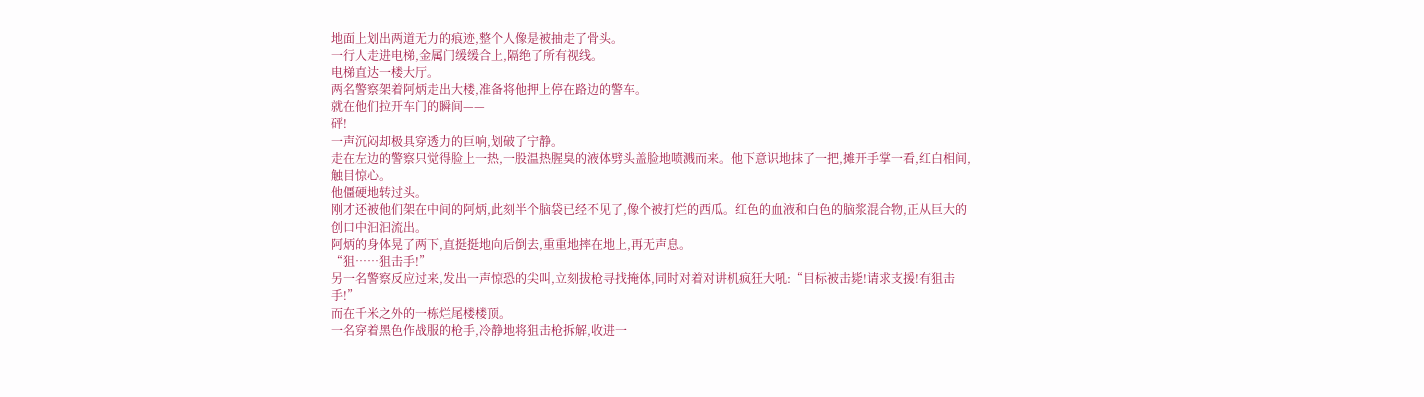地面上划出两道无力的痕迹,整个人像是被抽走了骨头。
一行人走进电梯,金属门缓缓合上,隔绝了所有视线。
电梯直达一楼大厅。
两名警察架着阿炳走出大楼,准备将他押上停在路边的警车。
就在他们拉开车门的瞬间——
砰!
一声沉闷却极具穿透力的巨响,划破了宁静。
走在左边的警察只觉得脸上一热,一股温热腥臭的液体劈头盖脸地喷溅而来。他下意识地抹了一把,摊开手掌一看,红白相间,触目惊心。
他僵硬地转过头。
刚才还被他们架在中间的阿炳,此刻半个脑袋已经不见了,像个被打烂的西瓜。红色的血液和白色的脑浆混合物,正从巨大的创口中汩汩流出。
阿炳的身体晃了两下,直挺挺地向后倒去,重重地摔在地上,再无声息。
“狙……狙击手!”
另一名警察反应过来,发出一声惊恐的尖叫,立刻拔枪寻找掩体,同时对着对讲机疯狂大吼:“目标被击毙!请求支援!有狙击手!”
而在千米之外的一栋烂尾楼楼顶。
一名穿着黑色作战服的枪手,冷静地将狙击枪拆解,收进一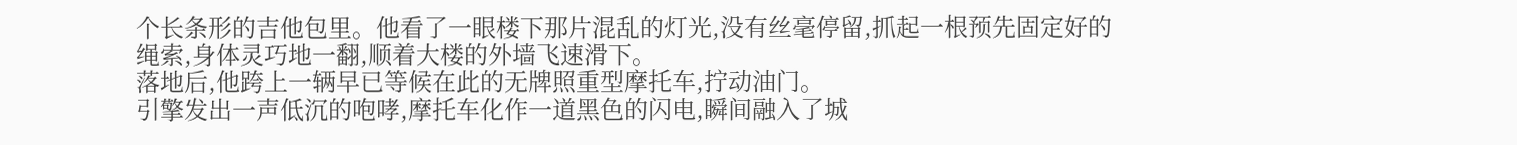个长条形的吉他包里。他看了一眼楼下那片混乱的灯光,没有丝毫停留,抓起一根预先固定好的绳索,身体灵巧地一翻,顺着大楼的外墙飞速滑下。
落地后,他跨上一辆早已等候在此的无牌照重型摩托车,拧动油门。
引擎发出一声低沉的咆哮,摩托车化作一道黑色的闪电,瞬间融入了城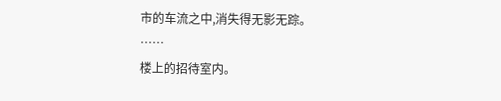市的车流之中,消失得无影无踪。
……
楼上的招待室内。